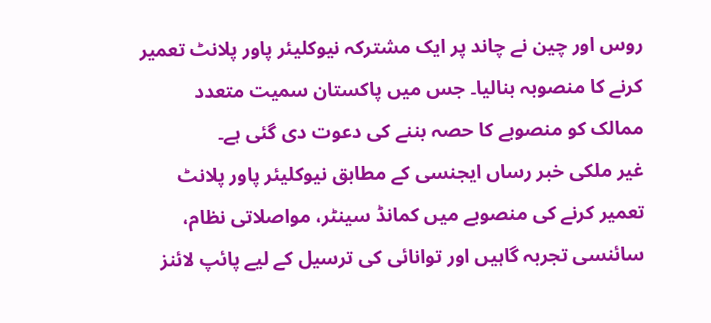روس اور چین نے چاند پر ایک مشترکہ نیوکلیئر پاور پلانٹ تعمیر کرنے کا منصوبہ بنالیا۔ جس میں پاکستان سمیت متعدد ممالک کو منصوبے کا حصہ بننے کی دعوت دی گئی ہے۔
غیر ملکی خبر رساں ایجنسی کے مطابق نیوکلیئر پاور پلانٹ تعمیر کرنے کی منصوبے میں کمانڈ سینٹر، مواصلاتی نظام، سائنسی تجربہ گاہیں اور توانائی کی ترسیل کے لیے پائپ لائنز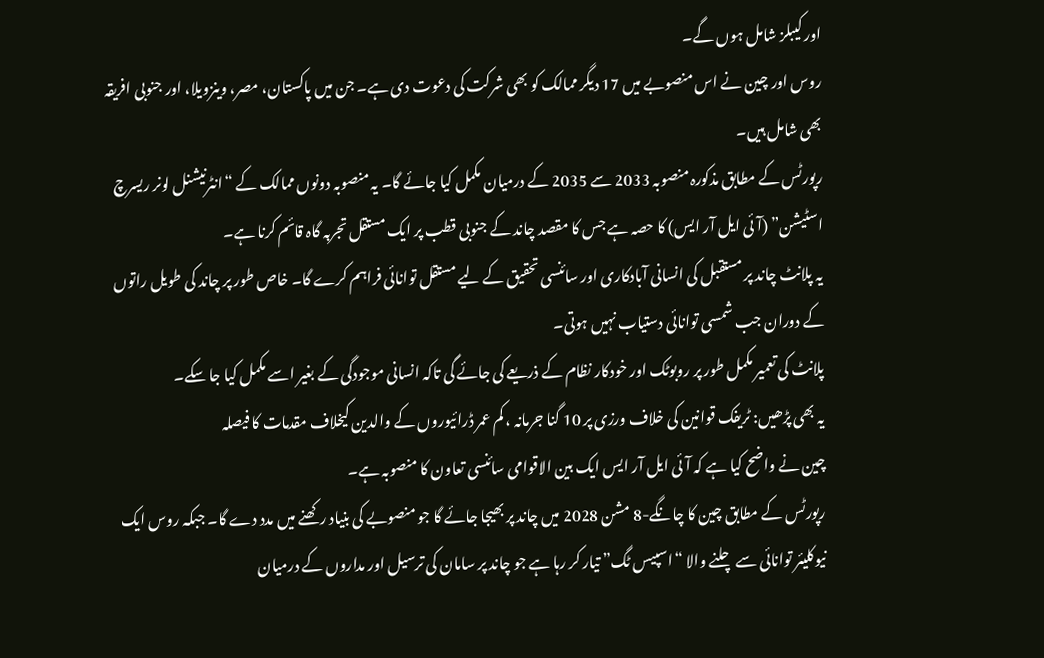اور کیبلز شامل ہوں گے۔
روس اور چین نے اس منصوبے میں 17 دیگر ممالک کو بھی شرکت کی دعوت دی ہے۔ جن میں پاکستان، مصر، وینزویلا، اور جنوبی افریقہ بھی شامل ہیں۔
رپورٹس کے مطابق مذکورہ منصوبہ 2033 سے 2035 کے درمیان مکمل کیا جائے گا۔ یہ منصوبہ دونوں ممالک کے “انٹرنیشنل لونر ریسرچ اسٹیشن” (آئی ایل آر ایس) کا حصہ ہے جس کا مقصد چاند کے جنوبی قطب پر ایک مستقل تجربہ گاہ قائم کرنا ہے۔
یہ پلانٹ چاند پر مستقبل کی انسانی آبادکاری اور سائنسی تحقیق کے لیے مستقل توانائی فراہم کرے گا۔ خاص طور پر چاند کی طویل راتوں کے دوران جب شمسی توانائی دستیاب نہیں ہوتی۔
پلانٹ کی تعمیر مکمل طور پر روبوٹک اور خودکار نظام کے ذریعے کی جائے گی تاکہ انسانی موجودگی کے بغیر اسے مکمل کیا جا سکے۔
یہ بھی پڑھیں: ٹریفک قوانین کی خلاف ورزی پر 10 گنا جرمانہ ، کم عمر ڈرائیوروں کے والدین کیخلاف مقدمات کا فیصلہ
چین نے واضح کیا ہے کہ آئی ایل آر ایس ایک بین الاقوامی سائنسی تعاون کا منصوبہ ہے۔
رپورٹس کے مطابق چین کا چانگے-8 مشن 2028 میں چاند پر بھیجا جائے گا جو منصوبے کی بنیاد رکھنے میں مدد دے گا۔ جبکہ روس ایک نیوکلیئر توانائی سے چلنے والا “اسپیس ٹگ” تیار کر رہا ہے جو چاند پر سامان کی ترسیل اور مداروں کے درمیان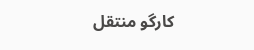کارگو منتقل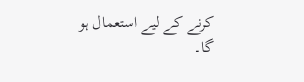کرنے کے لیے استعمال ہو گا۔